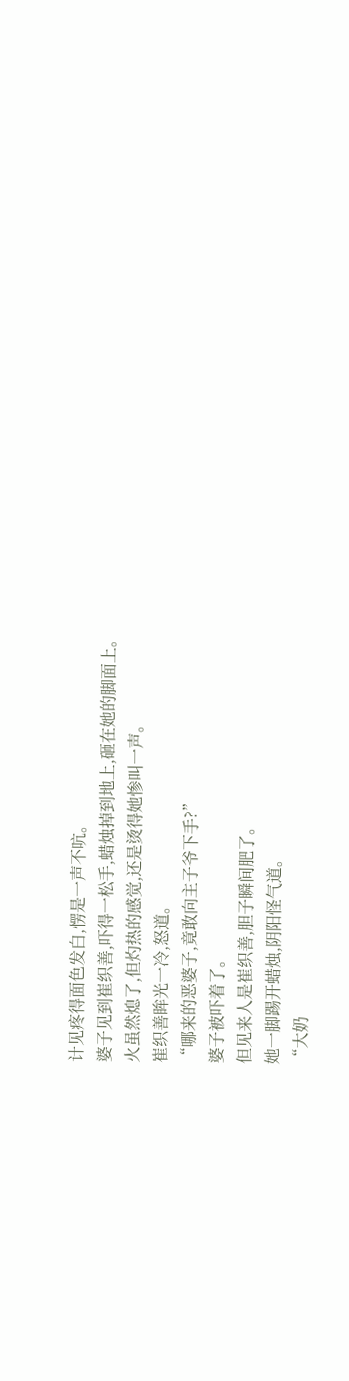计见疼得面色发白,愣是一声不吭。
婆子见到崔织善,吓得一松手,蜡烛掉到地上,砸在她的脚面上。
火虽然熄了,但灼热的感觉,还是烫得她惨叫一声。
崔织善眸光一冷,怒道。
“哪来的恶婆子,竟敢向主子爷下手?”
婆子被吓着了。
但见来人是崔织善,胆子瞬间肥了。
她一脚踢开蜡烛,阴阳怪气道。
“大奶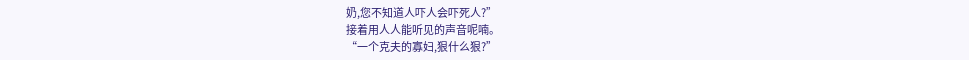奶,您不知道人吓人会吓死人?”
接着用人人能听见的声音呢喃。
“一个克夫的寡妇,狠什么狠?”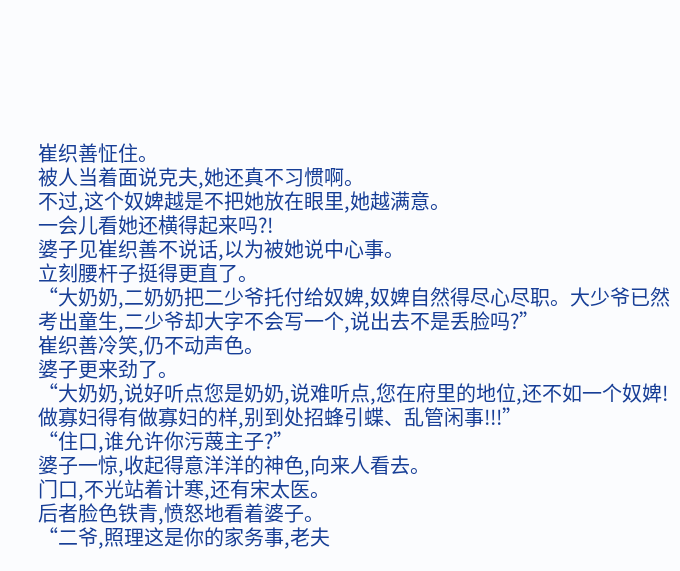崔织善怔住。
被人当着面说克夫,她还真不习惯啊。
不过,这个奴婢越是不把她放在眼里,她越满意。
一会儿看她还横得起来吗?!
婆子见崔织善不说话,以为被她说中心事。
立刻腰杆子挺得更直了。
“大奶奶,二奶奶把二少爷托付给奴婢,奴婢自然得尽心尽职。大少爷已然考出童生,二少爷却大字不会写一个,说出去不是丢脸吗?”
崔织善冷笑,仍不动声色。
婆子更来劲了。
“大奶奶,说好听点您是奶奶,说难听点,您在府里的地位,还不如一个奴婢!做寡妇得有做寡妇的样,别到处招蜂引蝶、乱管闲事!!!”
“住口,谁允许你污蔑主子?”
婆子一惊,收起得意洋洋的神色,向来人看去。
门口,不光站着计寒,还有宋太医。
后者脸色铁青,愤怒地看着婆子。
“二爷,照理这是你的家务事,老夫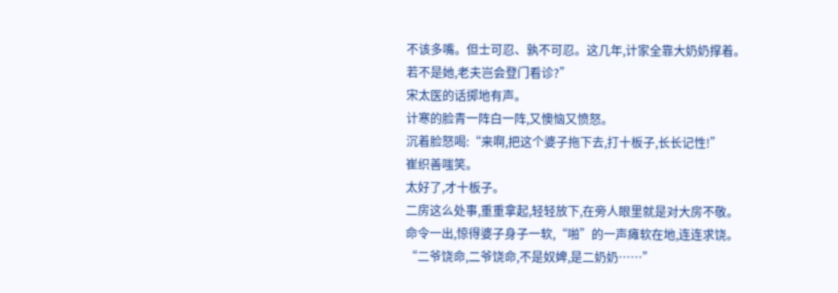不该多嘴。但士可忍、孰不可忍。这几年,计家全靠大奶奶撑着。
若不是她,老夫岂会登门看诊?”
宋太医的话掷地有声。
计寒的脸青一阵白一阵,又懊恼又愤怒。
沉着脸怒喝:“来啊,把这个婆子拖下去,打十板子,长长记性!”
崔织善嗤笑。
太好了,才十板子。
二房这么处事,重重拿起,轻轻放下,在旁人眼里就是对大房不敬。
命令一出,惊得婆子身子一软,“啪”的一声瘫软在地,连连求饶。
“二爷饶命,二爷饶命,不是奴婢,是二奶奶……”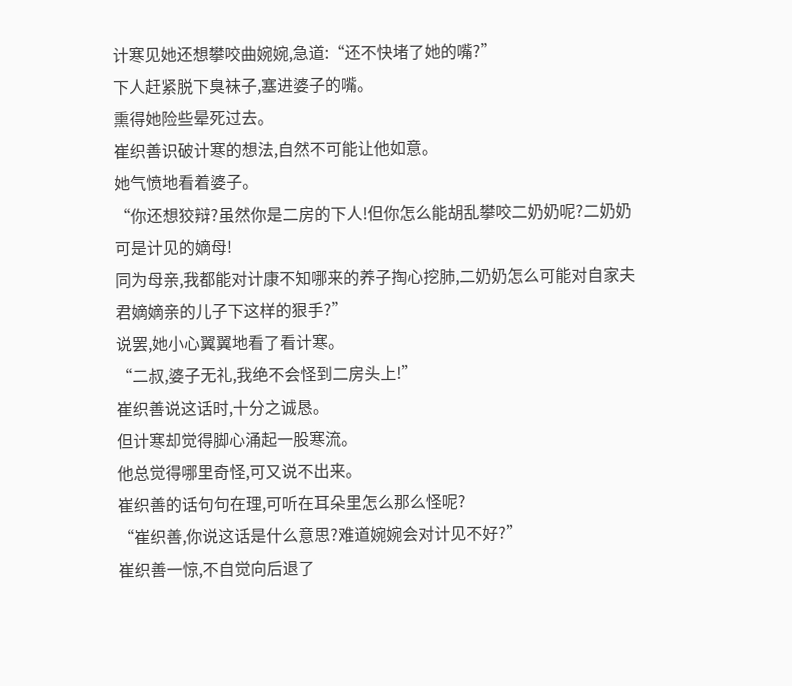计寒见她还想攀咬曲婉婉,急道:“还不快堵了她的嘴?”
下人赶紧脱下臭袜子,塞进婆子的嘴。
熏得她险些晕死过去。
崔织善识破计寒的想法,自然不可能让他如意。
她气愤地看着婆子。
“你还想狡辩?虽然你是二房的下人!但你怎么能胡乱攀咬二奶奶呢?二奶奶可是计见的嫡母!
同为母亲,我都能对计康不知哪来的养子掏心挖肺,二奶奶怎么可能对自家夫君嫡嫡亲的儿子下这样的狠手?”
说罢,她小心翼翼地看了看计寒。
“二叔,婆子无礼,我绝不会怪到二房头上!”
崔织善说这话时,十分之诚恳。
但计寒却觉得脚心涌起一股寒流。
他总觉得哪里奇怪,可又说不出来。
崔织善的话句句在理,可听在耳朵里怎么那么怪呢?
“崔织善,你说这话是什么意思?难道婉婉会对计见不好?”
崔织善一惊,不自觉向后退了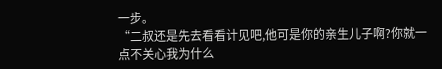一步。
“二叔还是先去看看计见吧,他可是你的亲生儿子啊?你就一点不关心我为什么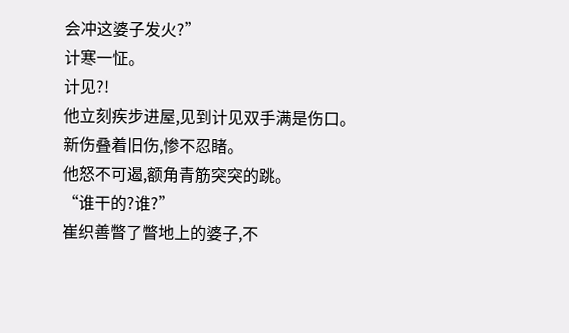会冲这婆子发火?”
计寒一怔。
计见?!
他立刻疾步进屋,见到计见双手满是伤口。
新伤叠着旧伤,惨不忍睹。
他怒不可遏,额角青筋突突的跳。
“谁干的?谁?”
崔织善瞥了瞥地上的婆子,不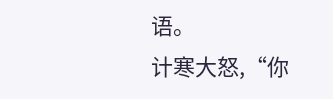语。
计寒大怒,“你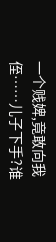一个贱婢,竟敢向我侄……儿子下手?谁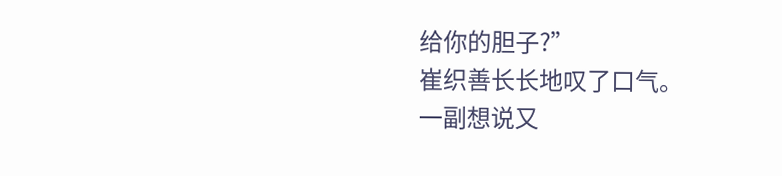给你的胆子?”
崔织善长长地叹了口气。
一副想说又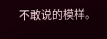不敢说的模样。